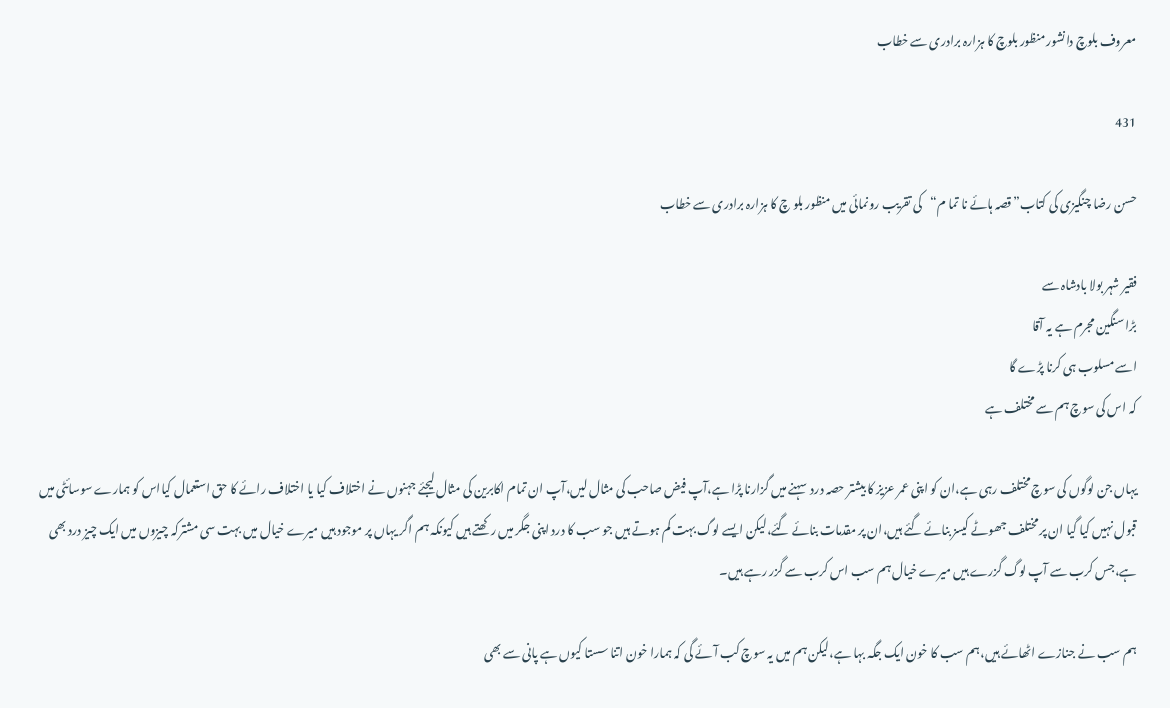معروف بلوچ دانشور منظور بلوچ کا ہزارہ برادری سے خطاب

431

حسن رضا چنگیزی کی کتاب”قصہ ہائے نا تما م“کی تقریب رونمائی میں منظور بلو چ کا ہزارہ برادری سے خطاب

فقیر شہر بولا بادشاہ سے
بڑا سنگین مجرم ہے یہ آقا
اسے مسلوب ہی کرنا پڑے گا
کہ اس کی سوچ ہم سے مختلف ہے

یہاں جن لوگوں کی سوچ مختلف رہی ہے،ان کو اپنی عمر عزیز کا بیشتر حصہ درد  سہنے میں گزارنا پڑا ہے،آپ فیض صاحب کی مثال لیں،آپ ان تمام اکابرین کی مثال لیجئے جہنوں نے اختلاف کیا یا اختلاف رائے کا حق استعمال کیااس کو ہمارے سوسائٹی میں قبول نہیں کیا گیا ان پر مختلف جھوٹے کیسز بنائے گئے ہیں،ان پر مقدمات بنائے گئے،لیکن ایسے لوگ بہت کم ہوتے ہیں جو سب کا درد اپنی جگر میں رکھتے ہیں کیونکہ ہم اگر یہاں پر موجود ہیں میرے خیال میں بہت سی مشترکہ چیزوں میں ایک چیز درد بھی ہے،جس کرب سے آپ لوگ گزرے ہیں میرے خیال ہم سب اس کرب سے گزر رہے ہیں۔

ہم سب نے جنازے اٹھائے ہیں،ہم سب کا خون ایک جگہ بہا ہے،لیکن ہم میں یہ سوچ کب آئے گی کہ ہمارا خون اتنا سستا کیوں ہے پانی سے بھی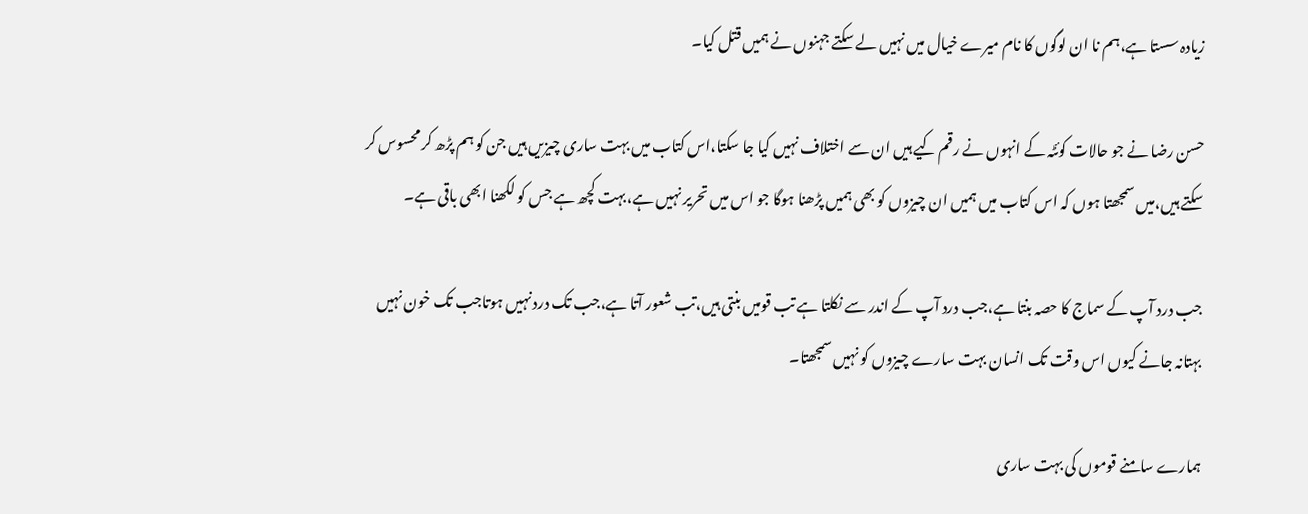زیادہ سستا ہے،ہم نا ان لوگوں کا نام میرے خیال میں نہیں لے سکتے جہنوں نے ہمیں قتل کیا۔

حسن رضا نے جو حالات کوئٹہ کے انہوں نے رقم کیے ہیں ان سے اختلاف نہیں کیا جا سکتا،اس کتاب میں بہت ساری چیزیں ہیں جن کو ہم پڑھ کر محسوس کر سکتے ہیں،میں سمجھتا ہوں کہ اس کتاب میں ہمیں ان چیزوں کو بھی ہمیں پڑھنا ہوگا جو اس میں تحریر نہیں ہے،بہت کچھ ہے جس کو لکھنا ابھی باقی ہے۔

جب درد آپ کے سماج کا حصہ بنتا ہے،جب درد آپ کے اندر سے نکلتا ہے تب قومیں بنتی ہیں،تب شعور آتا ہے،جب تک درد نہیں ہوتاجب تک خون نہیں بہتانہ جانے کیوں اس وقت تک انسان بہت سارے چیزوں کو نہیں سمجھتا۔

ہمارے سامنے قوموں کی بہت ساری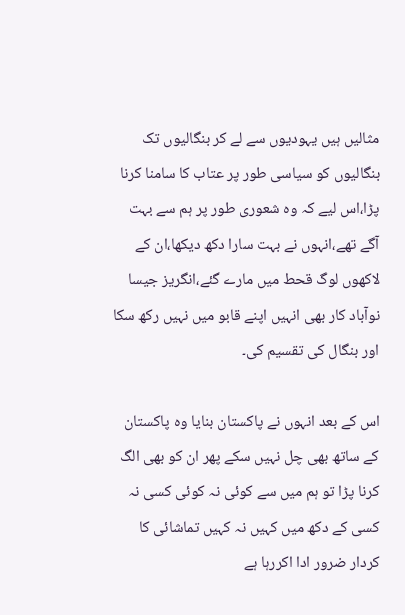مثالیں ہیں یہودیوں سے لے کر بنگالیوں تک بنگالیوں کو سیاسی طور پر عتاب کا سامنا کرنا پڑا،اس لیے کہ وہ شعوری طور پر ہم سے بہت آگے تھے،انہوں نے بہت سارا دکھ دیکھا،ان کے لاکھوں لوگ قحط میں مارے گئے،انگریز جیسا نوآباد کار بھی انہیں اپنے قابو میں نہیں رکھ سکا اور بنگال کی تقسیم کی۔

اس کے بعد انہوں نے پاکستان بنایا وہ پاکستان کے ساتھ بھی چل نہیں سکے پھر ان کو بھی الگ کرنا پڑا تو ہم میں سے کوئی نہ کوئی کسی نہ کسی کے دکھ میں کہیں نہ کہیں تماشائی کا کردار ضرور ادا اکررہا ہے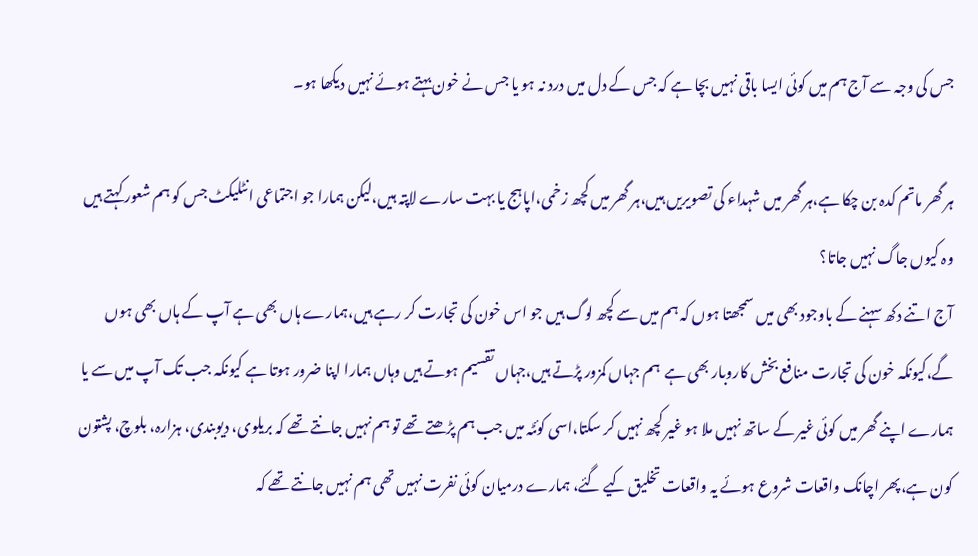جس کی وجہ سے آج ہم میں کوئی ایسا باقی نہیں بچا ہے کہ جس کے دل میں درد نہ ہو یا جس نے خون بہتے ہوئے نہیں دیکھا ہو۔

ہر گھر ماتم کدہ بن چکا ہے،ہر گھر میں شہداء کی تصویریں ہیں،ہر گھر میں کچھ زخمی،اپاہج یا بہت سارے لاپتہ ہیں،لیکن ہمارا جو اجتماعی انٹلیکٹ جس کو ہم شعور کہتے ہیں وہ کیوں جاگ نہیں جاتا؟
آج اتنے دکھ سہنے کے باوجود بھی میں سمجھتا ہوں کہ ہم میں سے کچھ لوگ ہیں جو اس خون کی تجارت کر رہے ہیں،ہمارے ہاں بھی ہے آپ کے ہاں بھی ہوں گے،کیونکہ خون کی تجارت منافع بخش کاروبار بھی ہے  ہم جہاں کمزور پڑتے ہیں،جہاں تقسیم ہوتے ہیں وہاں ہمارا اپنا ضرور ہوتا ہے کیونکہ جب تک آپ میں سے یا ہمارے اپنے گھر میں کوئی غیر کے ساتھ نہیں ملا ہو غیر کچھ نہیں کر سکتا،اسی کوئٹہ میں جب ہم پڑھتے تھے تو ہم نہیں جانتے تھے کہ بریلوی، دیوبندی، ہزارہ، بلوچ، پشتون کون ہے،پھر اچانک واقعات شروع ہوئے یہ واقعات تخلیق کیے گئے، ہمارے درمیان کوئی نفرت نہیں تھی ہم نہیں جانتے تھے کہ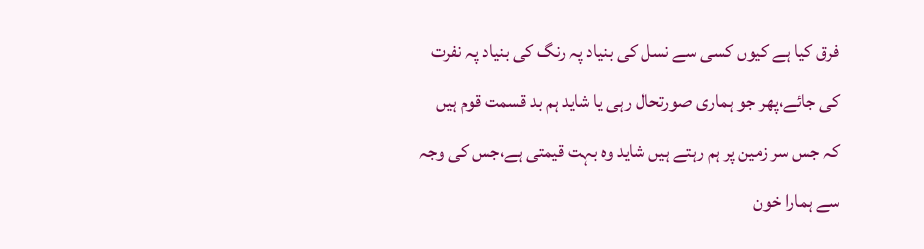فرق کیا ہے کیوں کسی سے نسل کی بنیاد پہ رنگ کی بنیاد پہ نفرت کی جائے،پھر جو ہماری صورتحال رہی یا شاید ہم بد قسمت قوم ہیں کہ جس سر زمین پر ہم رہتے ہیں شاید وہ بہت قیمتی ہے،جس کی وجہ سے ہمارا خون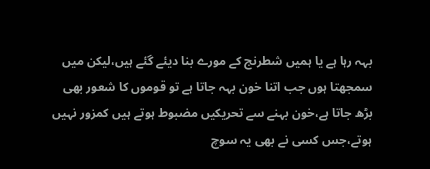بہہ رہا ہے یا ہمیں شطرنج کے مورے بنا دیئے گئے ہیں،لیکن میں سمجھتا ہوں جب اتنا خون بہہ جاتا ہے تو قوموں کا شعور بھی بڑھ جاتا ہے،خون بہنے سے تحریکیں مضبوط ہوتے ہیں کمزور نہیں ہوتے،جس کسی نے بھی یہ سوچ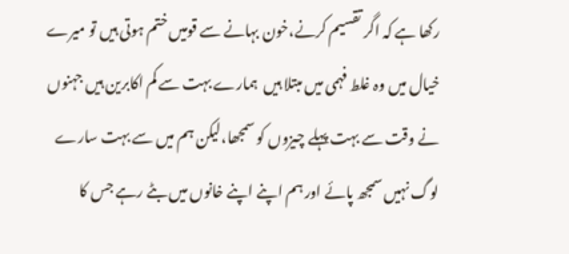رکھا ہے کہ اگر تقسیم کرنے،خون بہانے سے قومیں ختم ہوتی ہیں تو میرے خیال میں وہ غلط فہمی میں مبتلا ہیں  ہمارے بہت سے کم اکابرین ہیں جہنوں نے وقت سے بہت پہلے چیزوں کو سمجھا،لیکن ہم میں سے بہت سارے لوگ نہیں سمجھ پائے اور ہم اپنے اپنے خانوں میں بٹے رہے جس کا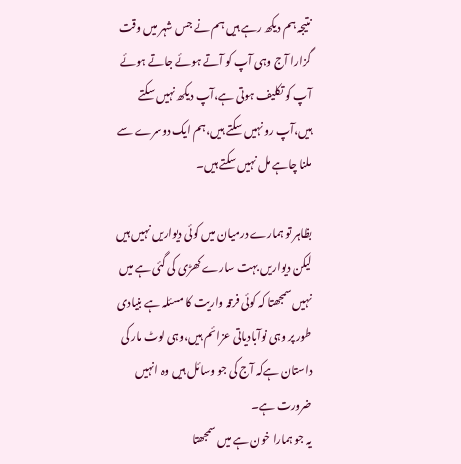نتیجہ ہم دیکھ رہے ہیں ہم نے جس شہر میں وقت گزارا آج وہی آپ کو آتے ہوئے جاتے ہوئے آپ کو تکلیف ہوتی ہے،آپ دیکھ نہیں سکتے ہیں،آپ رو نہیں سکتے ہیں،ہم ایک دوسرے سے ملنا چاہے مل نہیں سکتے ہیں۔

بظاہر تو ہمارے درمیان میں کوئی دیواریں نہیں ہیں لیکن دیواریں بہت سارے کھڑی کی گئی ہے میں نہیں سمجھتا کہ کوئی فرقہ واریت کا مسئلہ ہے بنیادی طور پر وہی نوآبادیاتی عزائم ہیں،وہی لوٹ مار کی داستان ہےکہ آج کی جو وسائل ہیں وہ انہیں ضرورت ہے۔
یہ جو ہمارا خون ہے میں سمجھتا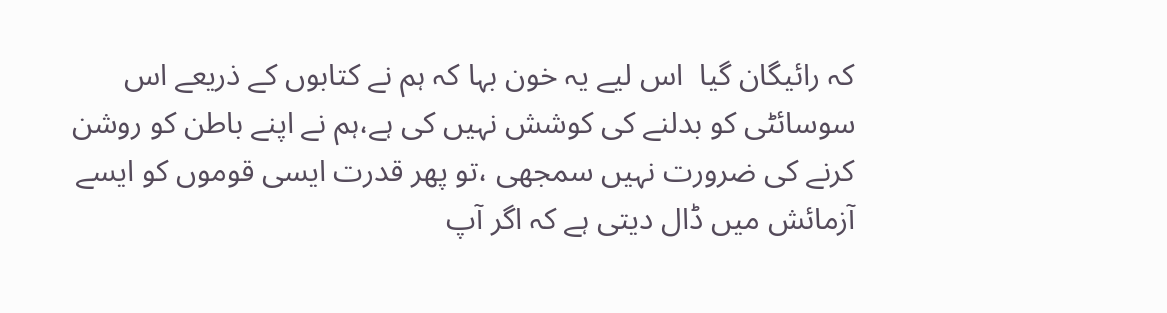کہ رائیگان گیا  اس لیے یہ خون بہا کہ ہم نے کتابوں کے ذریعے اس سوسائٹی کو بدلنے کی کوشش نہیں کی ہے،ہم نے اپنے باطن کو روشن کرنے کی ضرورت نہیں سمجھی ،تو پھر قدرت ایسی قوموں کو ایسے آزمائش میں ڈال دیتی ہے کہ اگر آپ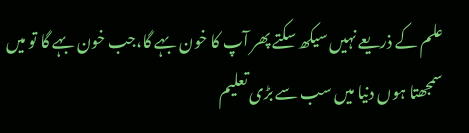علم کے ذریعے نہیں سیکھ سکتے پھر آپ کا خون بہے گا،جب خون بہے گا تو میں سمجھتا ہوں دنیا میں سب سے بڑی تعلیم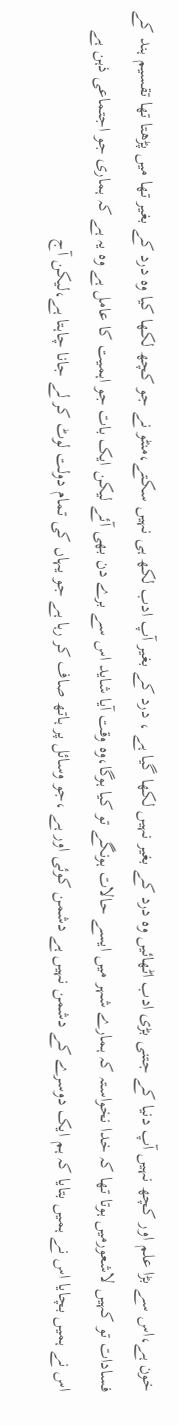خون ہے،اس سے بڑا علم اور کچھ نہیں آپ دنیا کے جتنی بڑی ادب اٹھائیں وہ درد کے بغیر نہیں لکھا گیا ہے ، درد کے بغیر آپ ادب لکھ ہی نہیں سکتے،منٹو نے جو کچھ لکھا کیا وہ درد کے بغیر تھا میں پڑھتا تھا تقسیم ہند کے فسادات تو کہیں لاشعورمیں ہوتا تھا کہ خدا نخواستہ کہ ہمارے شہر میں ایسے حالات ہونگے تو کیا ہوگا،وہ وقت آیا شاید اس سے برے دن بھی آئے لیکن ایک بات جو اہمیت کا عامل ہے وہ یہ ہے کہ ہماری جو اجتماعی ذہن ہے اس نے ہمیں بچایا اس نے ہمیں بتایا کہ ہم ایک دوسرے کے دشمن نہیں ہے دشمن کوئی اور ہے ،جو وسائل پر ہاتھ صاف کر رہا ہے جو یہاں کی تمام دولت لوٹ کر لے جانا چاہتا ہے،لیکن آج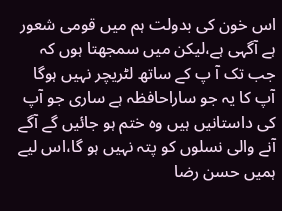اس خون کی بدولت ہم میں قومی شعور ہے آگہی ہے،لیکن میں سمجھتا ہوں کہ جب تک آ پ کے ساتھ لٹریچر نہیں ہوگا آپ کا یہ جو ساراحافظہ ہے ساری جو آپ کی داستانیں ہیں وہ ختم ہو جائیں گے آگے آنے والی نسلوں کو پتہ نہیں ہو گا،اس لیے ہمیں حسن رضا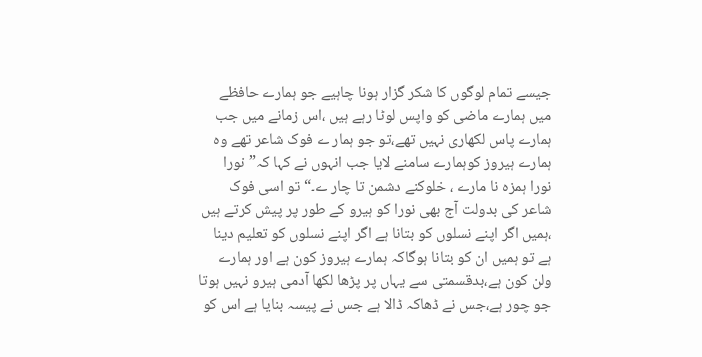جیسے تمام لوگوں کا شکر گزار ہونا چاہیے جو ہمارے حافظے میں ہمارے ماضی کو واپس لوٹا رہے ہیں ،اس زمانے میں جب ہمارے پاس لکھاری نہیں تھے،تو جو ہمار ے فوک شاعر تھے وہ ہمارے ہیروز کوہمارے سامنے لایا جب انہوں نے کہا کہ”نورا نورا ہمزہ نا مارے ، خلوکنے دشمن تا چار ے۔“تو اسی فوک شاعر کی بدولت آج بھی نورا کو ہیرو کے طور پر پیش کرتے ہیں ،ہمیں اگر اپنے نسلوں کو بتانا ہے اگر اپنے نسلوں کو تعلیم دینا ہے تو ہمیں ان کو بتانا ہوگاکہ ہمارے ہیروز کون ہے اور ہمارے ولن کون ہے،بدقسمتی سے یہاں پر پڑھا لکھا آدمی ہیرو نہیں ہوتا جو چور ہے،جس نے ڈھاکہ ڈالا ہے جس نے پیسہ بنایا ہے اس کو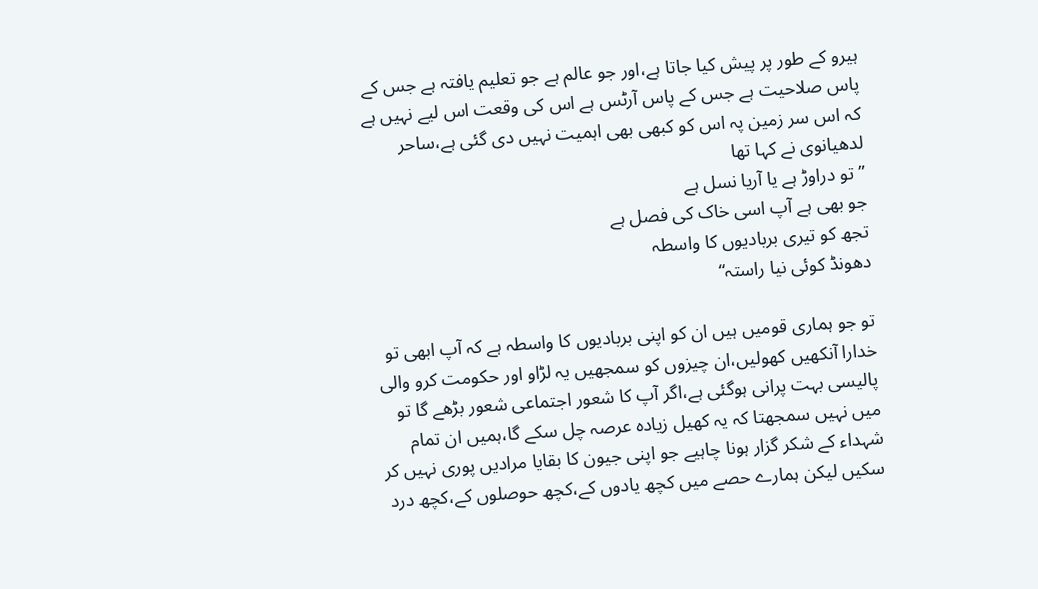ہیرو کے طور پر پیش کیا جاتا ہے،اور جو عالم ہے جو تعلیم یافتہ ہے جس کے پاس صلاحیت ہے جس کے پاس آرٹس ہے اس کی وقعت اس لیے نہیں ہے کہ اس سر زمین پہ اس کو کبھی بھی اہمیت نہیں دی گئی ہے،ساحر لدھیانوی نے کہا تھا
”تو دراوڑ ہے یا آریا نسل ہے
جو بھی ہے آپ اسی خاک کی فصل ہے
تجھ کو تیری بربادیوں کا واسطہ
دھونڈ کوئی نیا راستہ“

تو جو ہماری قومیں ہیں ان کو اپنی بربادیوں کا واسطہ ہے کہ آپ ابھی تو خدارا آنکھیں کھولیں،ان چیزوں کو سمجھیں یہ لڑاو اور حکومت کرو والی پالیسی بہت پرانی ہوگئی ہے،اگر آپ کا شعور اجتماعی شعور بڑھے گا تو میں نہیں سمجھتا کہ یہ کھیل زیادہ عرصہ چل سکے گا،ہمیں ان تمام شہداء کے شکر گزار ہونا چاہیے جو اپنی جیون کا بقایا مرادیں پوری نہیں کر سکیں لیکن ہمارے حصے میں کچھ یادوں کے،کچھ حوصلوں کے،کچھ درد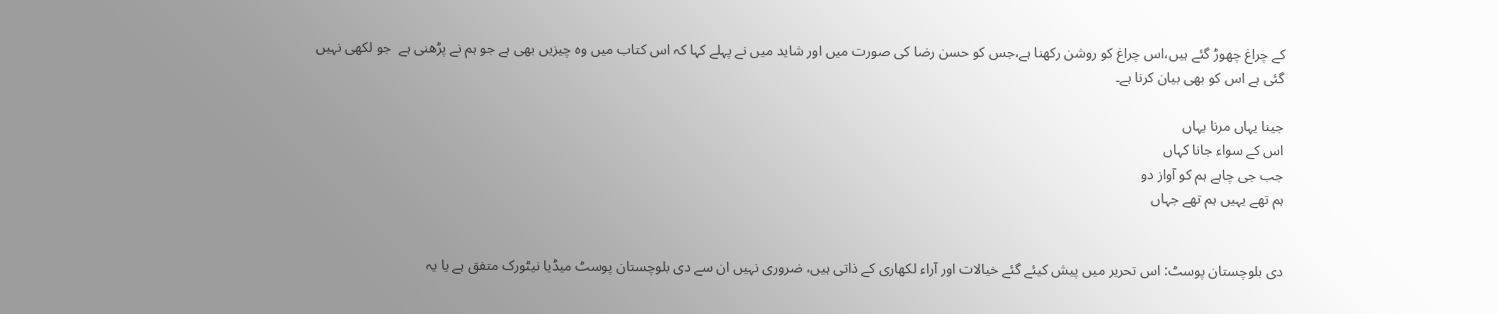کے چراغ چھوڑ گئے ہیں،اس چراغ کو روشن رکھنا ہے،جس کو حسن رضا کی صورت میں اور شاید میں نے پہلے کہا کہ اس کتاب میں وہ چیزیں بھی ہے جو ہم نے پڑھنی ہے  جو لکھی نہیں گئی ہے اس کو بھی بیان کرنا ہے۔

جینا یہاں مرنا یہاں
اس کے سواء جانا کہاں
جب جی چاہے ہم کو آواز دو
ہم تھے یہیں ہم تھے جہاں


دی بلوچستان پوسٹ: اس تحریر میں پیش کیئے گئے خیالات اور آراء لکھاری کے ذاتی ہیں، ضروری نہیں ان سے دی بلوچستان پوسٹ میڈیا نیٹورک متفق ہے یا یہ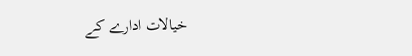خیالات ادارے کے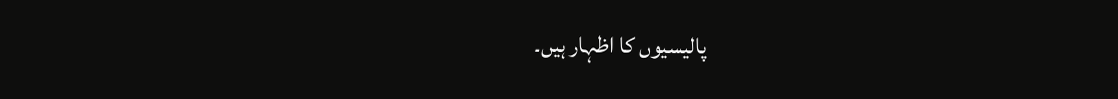پالیسیوں کا اظہار ہیں۔